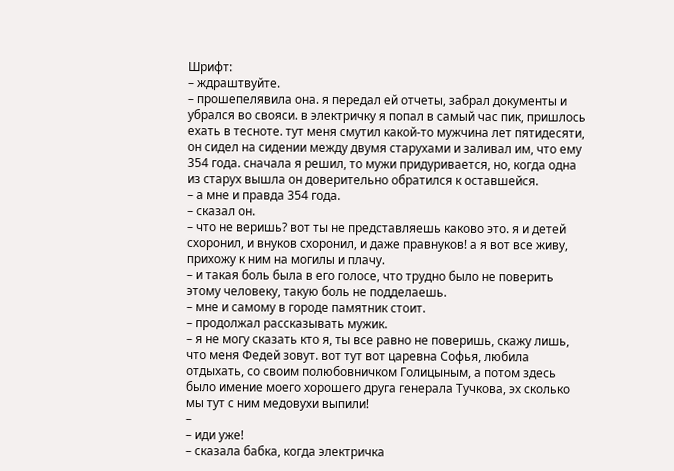Шрифт:
– ждраштвуйте.
– прошепелявила она. я передал ей отчеты, забрал документы и убрался во свояси. в электричку я попал в самый час пик, пришлось ехать в тесноте. тут меня смутил какой-то мужчина лет пятидесяти, он сидел на сидении между двумя старухами и заливал им, что ему 354 года. сначала я решил, то мужи придуривается, но, когда одна из старух вышла он доверительно обратился к оставшейся.
– а мне и правда 354 года.
– сказал он.
– что не веришь? вот ты не представляешь каково это. я и детей схоронил, и внуков схоронил, и даже правнуков! а я вот все живу, прихожу к ним на могилы и плачу.
– и такая боль была в его голосе, что трудно было не поверить этому человеку, такую боль не подделаешь.
– мне и самому в городе памятник стоит.
– продолжал рассказывать мужик.
– я не могу сказать кто я, ты все равно не поверишь, скажу лишь, что меня Федей зовут. вот тут вот царевна Софья, любила отдыхать, со своим полюбовничком Голицыным, а потом здесь было имение моего хорошего друга генерала Тучкова, эх сколько мы тут с ним медовухи выпили!
–
– иди уже!
– сказала бабка, когда электричка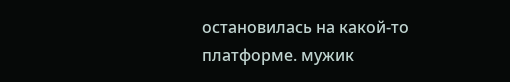остановилась на какой-то платформе. мужик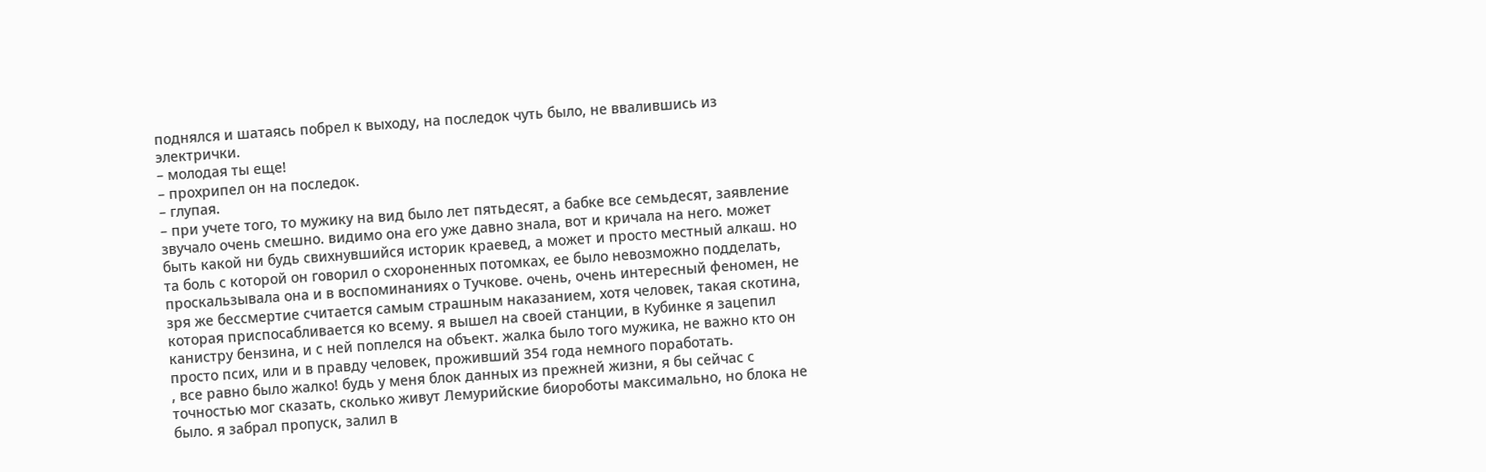поднялся и шатаясь побрел к выходу, на последок чуть было, не ввалившись из электрички.
– молодая ты еще!
– прохрипел он на последок.
– глупая.
– при учете того, то мужику на вид было лет пятьдесят, а бабке все семьдесят, заявление звучало очень смешно. видимо она его уже давно знала, вот и кричала на него. может быть какой ни будь свихнувшийся историк краевед, а может и просто местный алкаш. но та боль с которой он говорил о схороненных потомках, ее было невозможно подделать, проскальзывала она и в воспоминаниях о Тучкове. очень, очень интересный феномен, не зря же бессмертие считается самым страшным наказанием, хотя человек, такая скотина, которая приспосабливается ко всему. я вышел на своей станции, в Кубинке я зацепил канистру бензина, и с ней поплелся на объект. жалка было того мужика, не важно кто он просто псих, или и в правду человек, проживший 354 года немного поработать.
, все равно было жалко! будь у меня блок данных из прежней жизни, я бы сейчас с точностью мог сказать, сколько живут Лемурийские биороботы максимально, но блока не было. я забрал пропуск, залил в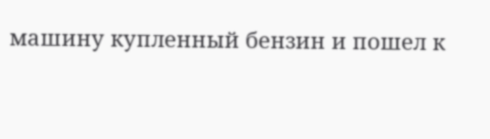машину купленный бензин и пошел к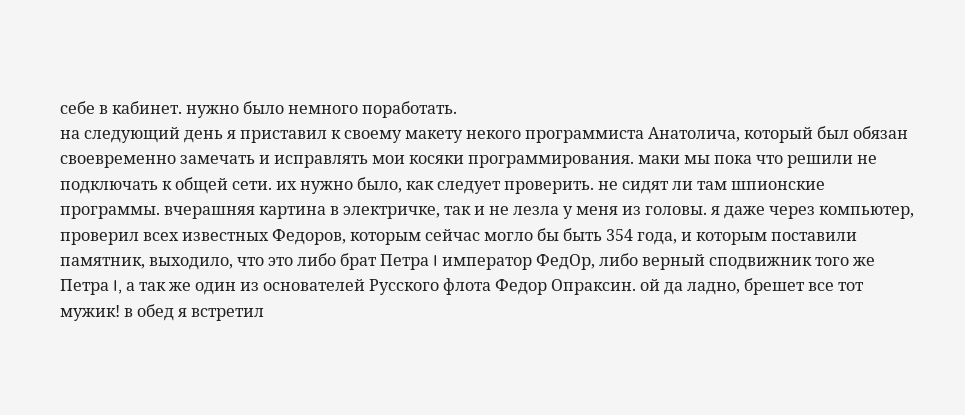себе в кабинет. нужно было немного поработать.
на следующий день я приставил к своему макету некого программиста Анатолича, который был обязан своевременно замечать и исправлять мои косяки программирования. маки мы пока что решили не подключать к общей сети. их нужно было, как следует проверить. не сидят ли там шпионские программы. вчерашняя картина в электричке, так и не лезла у меня из головы. я даже через компьютер, проверил всех известных Федоров, которым сейчас могло бы быть 354 года, и которым поставили памятник, выходило, что это либо брат Петра I император ФедОр, либо верный сподвижник того же Петра I, а так же один из основателей Русского флота Федор Опраксин. ой да ладно, брешет все тот мужик! в обед я встретил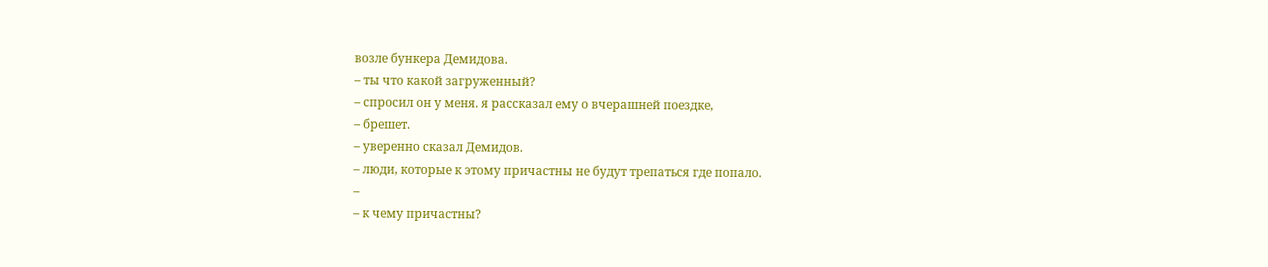возле бункера Демидова.
– ты что какой загруженный?
– спросил он у меня. я рассказал ему о вчерашней поездке,
– брешет.
– уверенно сказал Демидов.
– люди, которые к этому причастны не будут трепаться где попало.
–
– к чему причастны?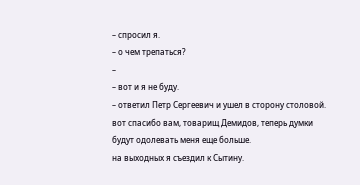– спросил я.
– о чем трепаться?
–
– вот и я не буду.
– ответил Петр Сергеевич и ушел в сторону столовой. вот спасибо вам, товарищ Демидов, теперь думки будут одолевать меня еще больше.
на выходных я съездил к Сытину.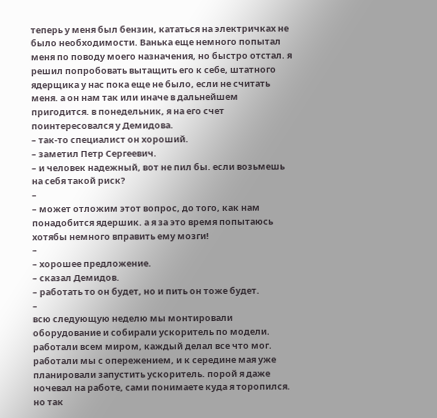теперь у меня был бензин, кататься на электричках не было необходимости. Ванька еще немного попытал меня по поводу моего назначения, но быстро отстал. я решил попробовать вытащить его к себе, штатного ядерщика у нас пока еще не было, если не считать меня. а он нам так или иначе в дальнейшем пригодится. в понедельник, я на его счет поинтересовался у Демидова.
– так-то специалист он хороший.
– заметил Петр Сергеевич.
– и человек надежный, вот не пил бы. если возьмешь на себя такой риск?
–
– может отложим этот вопрос, до того, как нам понадобится ядершик. а я за это время попытаюсь хотябы немного вправить ему мозги!
–
– хорошее предложение.
– сказал Демидов.
– работать то он будет, но и пить он тоже будет.
–
всю следующую неделю мы монтировали оборудование и собирали ускоритель по модели. работали всем миром, каждый делал все что мог. работали мы с опережением, и к середине мая уже планировали запустить ускоритель. порой я даже ночевал на работе, сами понимаете куда я торопился. но так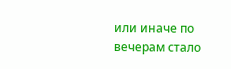или иначе по вечерам стало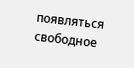появляться свободное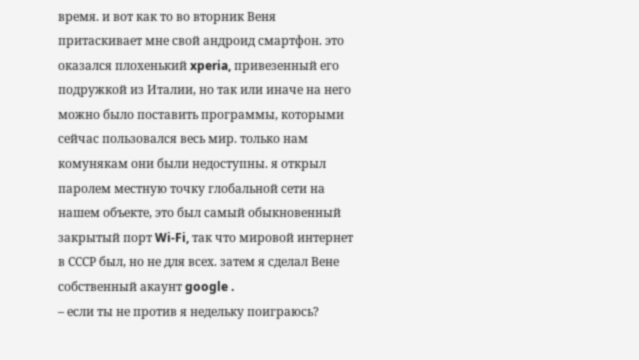время. и вот как то во вторник Веня притаскивает мне свой андроид смартфон. это оказался плохенький xperia, привезенный его подружкой из Италии, но так или иначе на него можно было поставить программы, которыми сейчас пользовался весь мир. только нам комунякам они были недоступны. я открыл паролем местную точку глобальной сети на нашем объекте, это был самый обыкновенный закрытый порт Wi-Fi, так что мировой интернет в СССР был, но не для всех. затем я сделал Вене собственный акаунт google .
– если ты не против я недельку поиграюсь?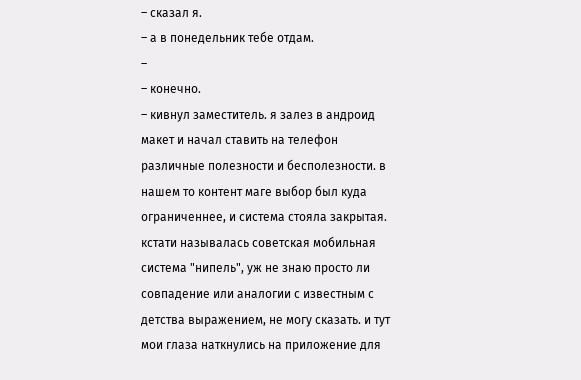– сказал я.
– а в понедельник тебе отдам.
–
– конечно.
– кивнул заместитель. я залез в андроид макет и начал ставить на телефон различные полезности и бесполезности. в нашем то контент маге выбор был куда ограниченнее, и система стояла закрытая. кстати называлась советская мобильная система "нипель", уж не знаю просто ли совпадение или аналогии с известным с детства выражением, не могу сказать. и тут мои глаза наткнулись на приложение для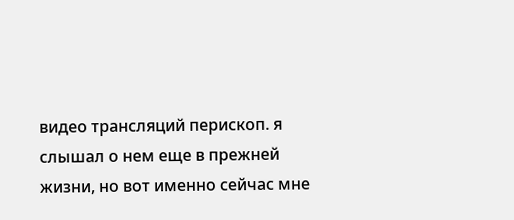видео трансляций перископ. я слышал о нем еще в прежней жизни, но вот именно сейчас мне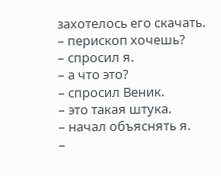захотелось его скачать.
– перископ хочешь?
– спросил я.
– а что это?
– спросил Веник.
– это такая штука.
– начал объяснять я.
–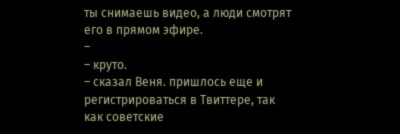ты снимаешь видео, а люди смотрят его в прямом эфире.
–
– круто.
– сказал Веня. пришлось еще и регистрироваться в Твиттере, так как советские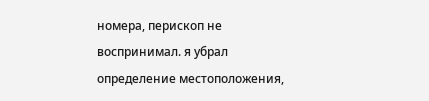номера, перископ не воспринимал. я убрал определение местоположения,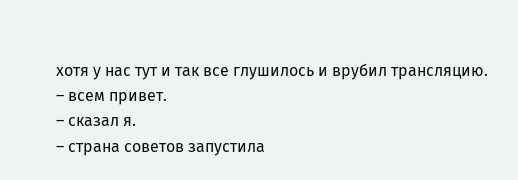хотя у нас тут и так все глушилось и врубил трансляцию.
– всем привет.
– сказал я.
– страна советов запустила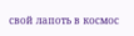свой лапоть в космос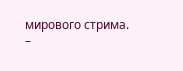мирового стрима.
–